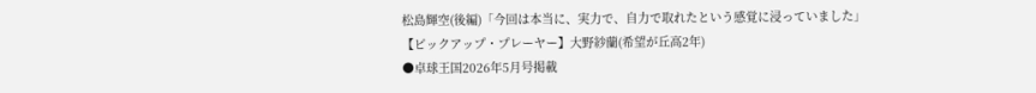松島輝空(後編)「今回は本当に、実力で、自力で取れたという感覚に浸っていました」
【ピックアップ・プレーヤー】大野紗蘭(希望が丘高2年)
●卓球王国2026年5月号掲載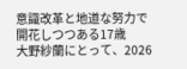意識改革と地道な努力で
開花しつつある17歳
大野紗蘭にとって、2026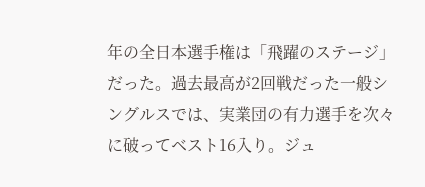年の全日本選手権は「飛躍のステージ」だった。過去最高が2回戦だった一般シングルスでは、実業団の有力選手を次々に破ってベスト16入り。ジュ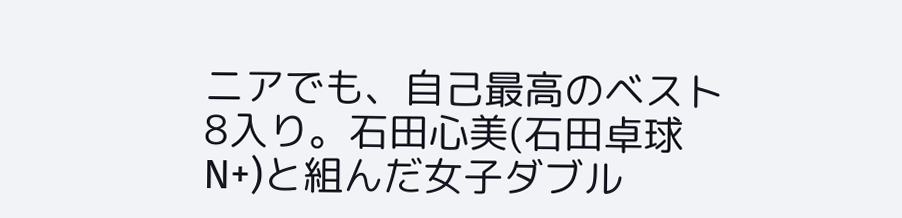ニアでも、自己最高のベスト8入り。石田心美(石田卓球N+)と組んだ女子ダブル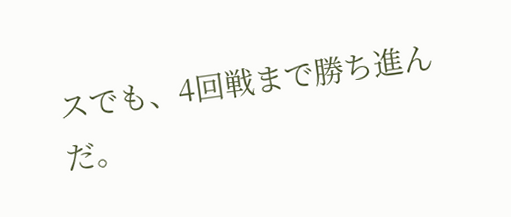スでも、4回戦まで勝ち進んだ。